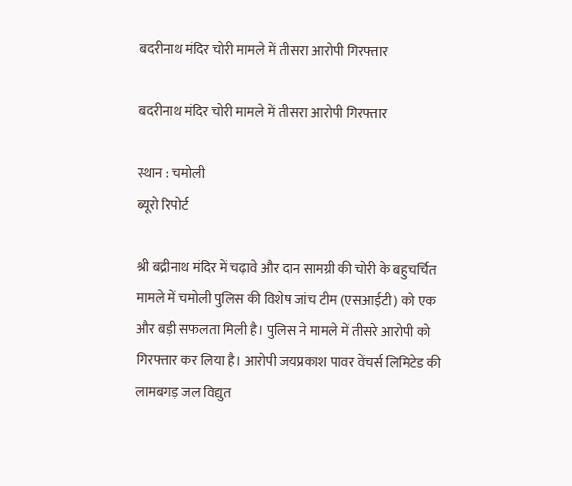बदरीनाथ मंदिर चोरी मामले में तीसरा आरोपी गिरफ्तार

बदरीनाथ मंदिर चोरी मामले में तीसरा आरोपी गिरफ्तार

स्थान : चमोली
ब्यूरो रिपोर्ट

श्री बद्रीनाथ मंदिर में चढ़ावे और दान सामग्री की चोरी के बहुचर्चित मामले में चमोली पुलिस की विशेष जांच टीम (एसआईटी) को एक और बड़ी सफलता मिली है। पुलिस ने मामले में तीसरे आरोपी को गिरफ्तार कर लिया है। आरोपी जयप्रकाश पावर वेंचर्स लिमिटेड की लामबगड़ जल विद्युत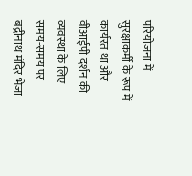परियोजना में सुरक्षाकर्मी के रूप में कार्यरत था और वीआईपी दर्शन की व्यवस्था के लिए समय-समय पर बद्रीनाथ मंदिर भेजा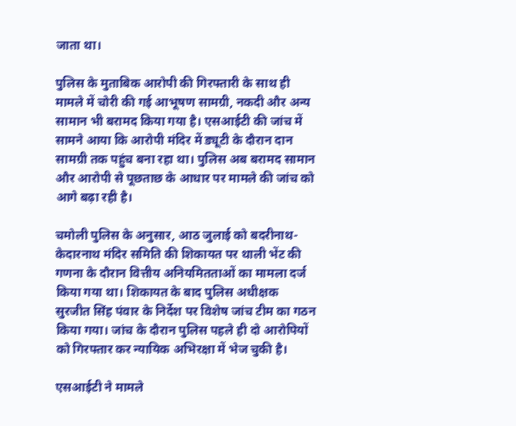जाता था।

पुलिस के मुताबिक आरोपी की गिरफ्तारी के साथ ही मामले में चोरी की गई आभूषण सामग्री, नकदी और अन्य सामान भी बरामद किया गया है। एसआईटी की जांच में सामने आया कि आरोपी मंदिर में ड्यूटी के दौरान दान सामग्री तक पहुंच बना रहा था। पुलिस अब बरामद सामान और आरोपी से पूछताछ के आधार पर मामले की जांच को आगे बढ़ा रही है।

चमोली पुलिस के अनुसार, आठ जुलाई को बदरीनाथ-केदारनाथ मंदिर समिति की शिकायत पर थाली भेंट की गणना के दौरान वित्तीय अनियमितताओं का मामला दर्ज किया गया था। शिकायत के बाद पुलिस अधीक्षक सुरजीत सिंह पंवार के निर्देश पर विशेष जांच टीम का गठन किया गया। जांच के दौरान पुलिस पहले ही दो आरोपियों को गिरफ्तार कर न्यायिक अभिरक्षा में भेज चुकी है।

एसआईटी ने मामले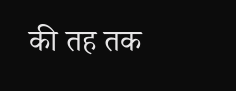की तह तक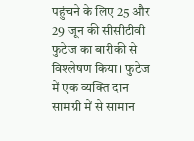पहुंचने के लिए 25 और 29 जून की सीसीटीवी फुटेज का बारीकी से विश्लेषण किया। फुटेज में एक व्यक्ति दान सामग्री में से सामान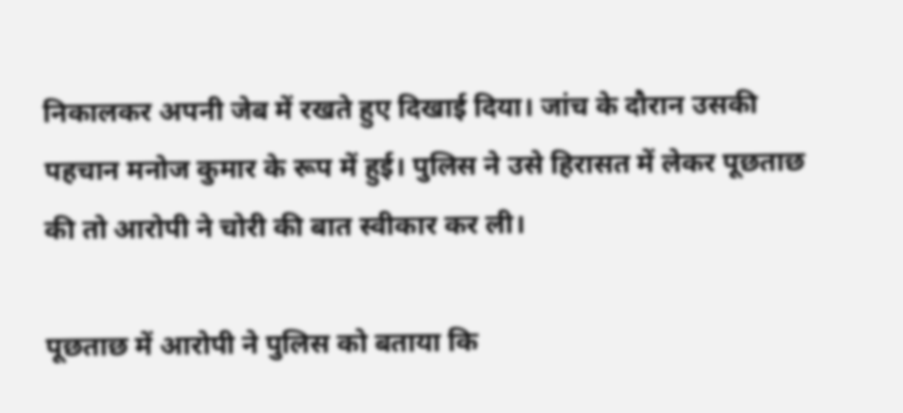निकालकर अपनी जेब में रखते हुए दिखाई दिया। जांच के दौरान उसकी पहचान मनोज कुमार के रूप में हुई। पुलिस ने उसे हिरासत में लेकर पूछताछ की तो आरोपी ने चोरी की बात स्वीकार कर ली।

पूछताछ में आरोपी ने पुलिस को बताया कि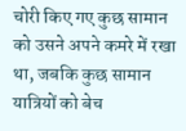चोरी किए गए कुछ सामान को उसने अपने कमरे में रखा था, जबकि कुछ सामान यात्रियों को बेच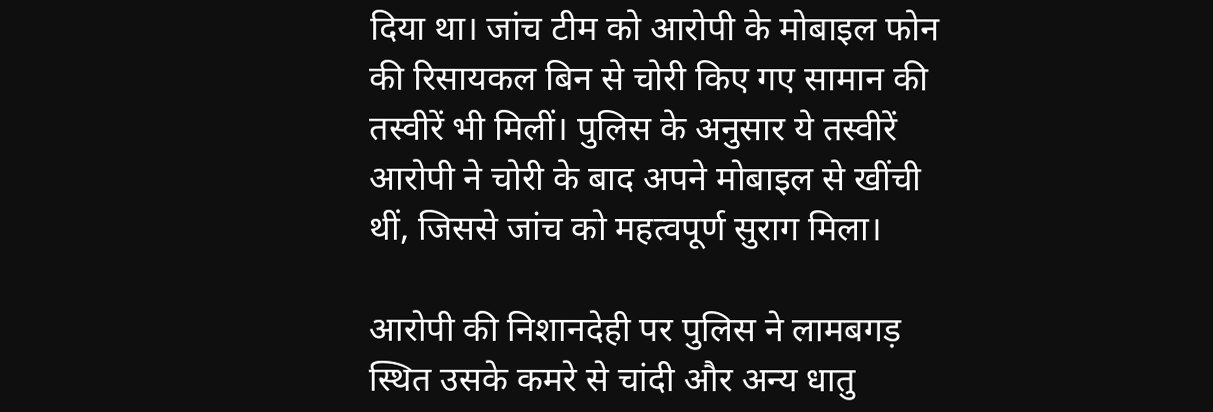दिया था। जांच टीम को आरोपी के मोबाइल फोन की रिसायकल बिन से चोरी किए गए सामान की तस्वीरें भी मिलीं। पुलिस के अनुसार ये तस्वीरें आरोपी ने चोरी के बाद अपने मोबाइल से खींची थीं, जिससे जांच को महत्वपूर्ण सुराग मिला।

आरोपी की निशानदेही पर पुलिस ने लामबगड़ स्थित उसके कमरे से चांदी और अन्य धातु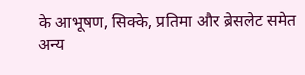के आभूषण, सिक्के, प्रतिमा और ब्रेसलेट समेत अन्य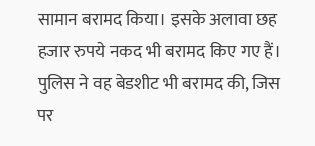सामान बरामद किया। इसके अलावा छह हजार रुपये नकद भी बरामद किए गए हैं। पुलिस ने वह बेडशीट भी बरामद की, जिस पर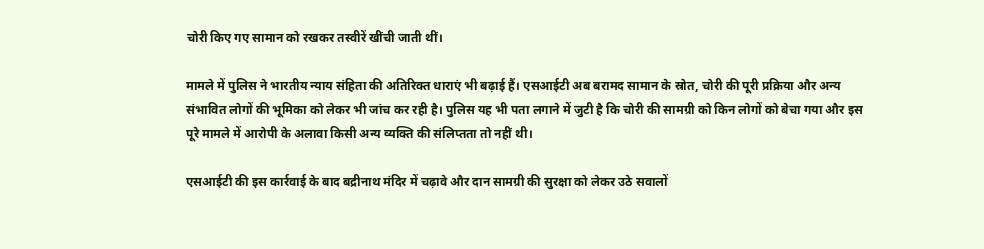चोरी किए गए सामान को रखकर तस्वीरें खींची जाती थीं।

मामले में पुलिस ने भारतीय न्याय संहिता की अतिरिक्त धाराएं भी बढ़ाई हैं। एसआईटी अब बरामद सामान के स्रोत, चोरी की पूरी प्रक्रिया और अन्य संभावित लोगों की भूमिका को लेकर भी जांच कर रही है। पुलिस यह भी पता लगाने में जुटी है कि चोरी की सामग्री को किन लोगों को बेचा गया और इस पूरे मामले में आरोपी के अलावा किसी अन्य व्यक्ति की संलिप्तता तो नहीं थी।

एसआईटी की इस कार्रवाई के बाद बद्रीनाथ मंदिर में चढ़ावे और दान सामग्री की सुरक्षा को लेकर उठे सवालों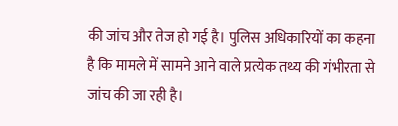की जांच और तेज हो गई है। पुलिस अधिकारियों का कहना है कि मामले में सामने आने वाले प्रत्येक तथ्य की गंभीरता से जांच की जा रही है।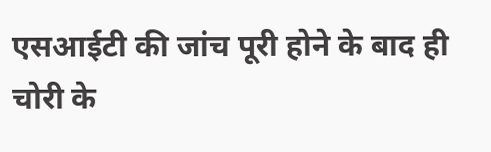एसआईटी की जांच पूरी होने के बाद ही चोरी के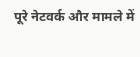पूरे नेटवर्क और मामले में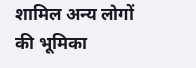शामिल अन्य लोगों की भूमिका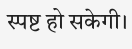स्पष्ट हो सकेगी।